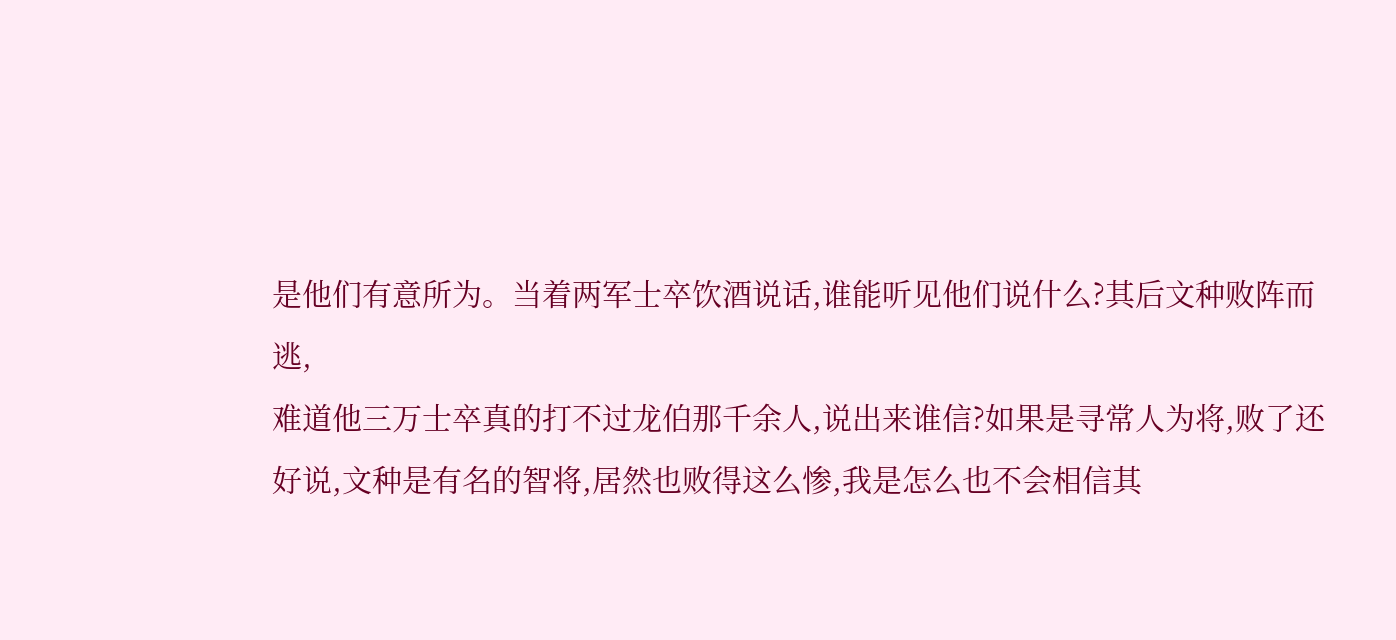是他们有意所为。当着两军士卒饮酒说话,谁能听见他们说什么?其后文种败阵而逃,
难道他三万士卒真的打不过龙伯那千余人,说出来谁信?如果是寻常人为将,败了还
好说,文种是有名的智将,居然也败得这么惨,我是怎么也不会相信其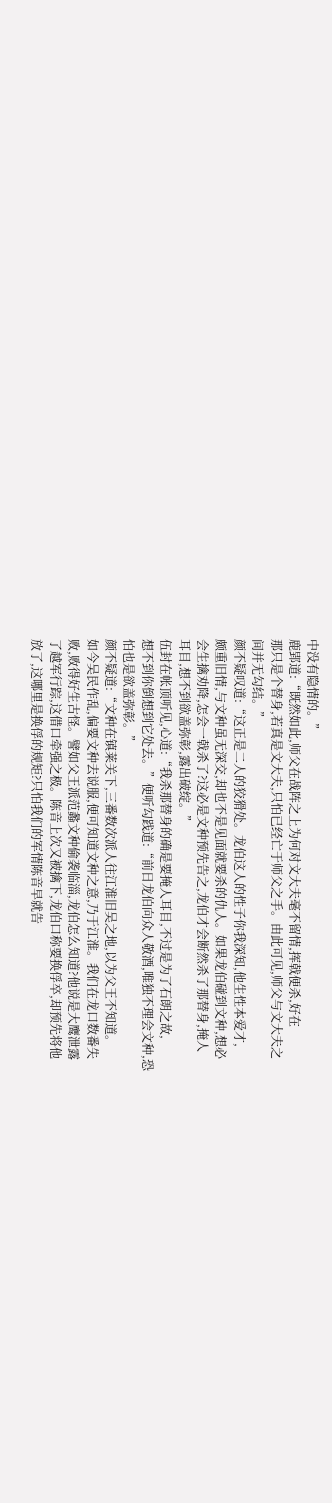中没有隐情的。”
鹿郢道:“既然如此,师父在战阵之上为何对文大夫毫不留情,挥戟便杀,好在
那只是个替身,若真是文大夫,只怕已经亡于师父之手。由此可见,师父与文大夫之
间并无勾结。”
颜不疑叹道:“这正是二人的狡猾处。龙伯这人的性子你我深知,他生性本爱才,
颇重旧情,与文种虽无深交,却也不是见面就要杀的仇人。如果龙伯碰到文种,想必
会生擒劝降,怎会一戟杀了?这必是文种预先告之,龙伯才会断然杀了那替身,掩人
耳目,想不到欲盖弥彰,露出破绽。”
伍封在帐顶听见,心道:“我杀那替身的确是要掩人耳目,不过是为了石朗之故,
想不到你倒想到它处去。”便听勾践道:“前日龙伯向众人敬酒,唯独不理会文种,恐
怕也是欲盖弥彰。”
颜不疑道:“文种在镇莱关下,三番数次派人往江淮旧吴之地,以为父王不知道。
如今吴民作乱,偏要文种去说服,便可知道文种之意,乃于江淮。我们在龙口数番失
败,败得好生古怪。譬如父王派范蠡文种偷袭临淄,龙伯怎么知道?他说是大鹰泄露
了越军行踪,这借口牵强之极。陈音上次又被擒下,龙伯口称要换俘卒,却预先将他
放了,这哪里是换俘的规矩?只怕我们的军情陈音早就告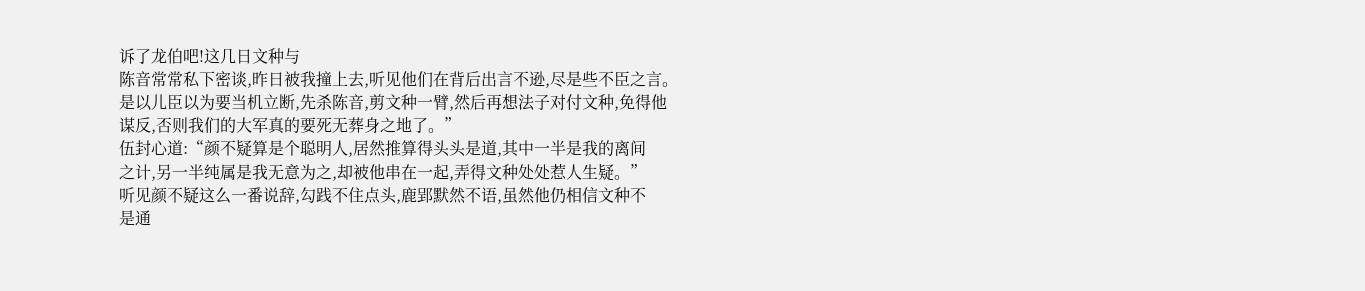诉了龙伯吧!这几日文种与
陈音常常私下密谈,昨日被我撞上去,听见他们在背后出言不逊,尽是些不臣之言。
是以儿臣以为要当机立断,先杀陈音,剪文种一臂,然后再想法子对付文种,免得他
谋反,否则我们的大军真的要死无葬身之地了。”
伍封心道:“颜不疑算是个聪明人,居然推算得头头是道,其中一半是我的离间
之计,另一半纯属是我无意为之,却被他串在一起,弄得文种处处惹人生疑。”
听见颜不疑这么一番说辞,勾践不住点头,鹿郢默然不语,虽然他仍相信文种不
是通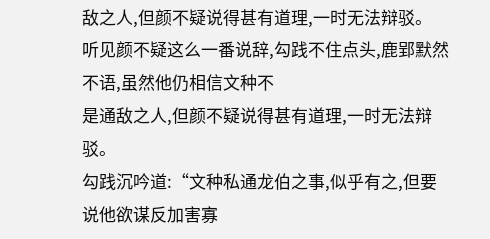敌之人,但颜不疑说得甚有道理,一时无法辩驳。
听见颜不疑这么一番说辞,勾践不住点头,鹿郢默然不语,虽然他仍相信文种不
是通敌之人,但颜不疑说得甚有道理,一时无法辩驳。
勾践沉吟道:“文种私通龙伯之事,似乎有之,但要说他欲谋反加害寡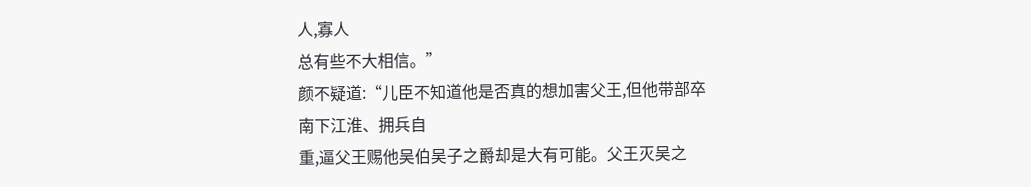人,寡人
总有些不大相信。”
颜不疑道:“儿臣不知道他是否真的想加害父王,但他带部卒南下江淮、拥兵自
重,逼父王赐他吴伯吴子之爵却是大有可能。父王灭吴之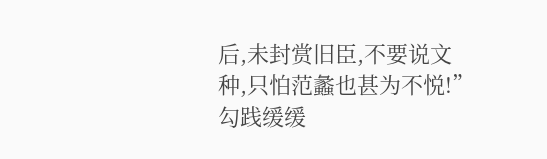后,未封赏旧臣,不要说文
种,只怕范蠡也甚为不悦!”
勾践缓缓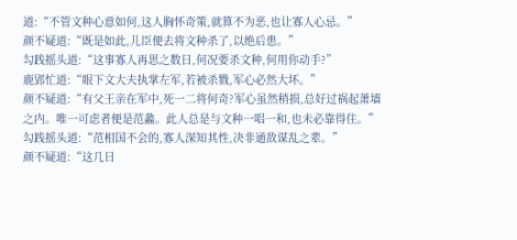道:“不管文种心意如何,这人胸怀奇策,就算不为恶,也让寡人心忌。”
颜不疑道:“既是如此,儿臣便去将文种杀了,以绝后患。”
勾践摇头道:“这事寡人再思之数日,何况要杀文种,何用你动手?”
鹿郢忙道:“眼下文大夫执掌左军,若被杀戮,军心必然大坏。”
颜不疑道:“有父王亲在军中,死一二将何奇?军心虽然稍损,总好过祸起萧墙
之内。唯一可虑者便是范蠡。此人总是与文种一唱一和,也未必靠得住。”
勾践摇头道:“范相国不会的,寡人深知其性,决非通敌谋乱之辈。”
颜不疑道:“这几日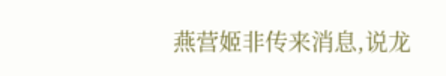燕营姬非传来消息,说龙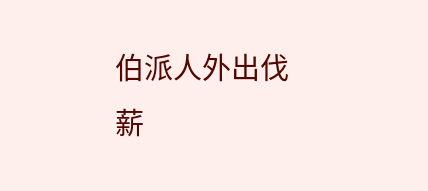伯派人外出伐薪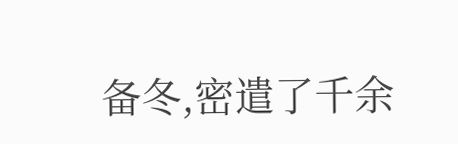备冬,密遣了千余